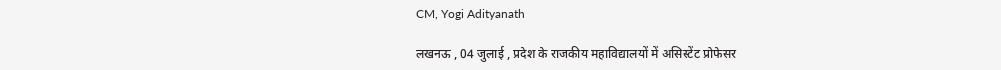CM, Yogi Adityanath

लखनऊ , 04 जुलाई , प्रदेश के राजकीय महाविद्यालयों में असिस्टेंट प्रोफेसर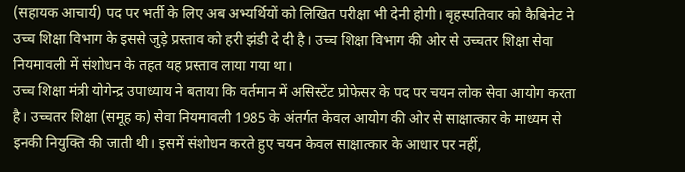(सहायक आचार्य) पद पर भर्ती के लिए अब अभ्यर्थियों को लिखित परीक्षा भी देनी होगी। बृहस्पतिवार को कैबिनेट ने उच्च शिक्षा विभाग के इससे जुड़े प्रस्ताव को हरी झंडी दे दी है। उच्च शिक्षा विभाग की ओर से उच्चतर शिक्षा सेवा नियमावली में संशोधन के तहत यह प्रस्ताव लाया गया था।
उच्च शिक्षा मंत्री योगेन्द्र उपाध्याय ने बताया कि वर्तमान में असिस्टेंट प्रोफेसर के पद पर चयन लोक सेवा आयोग करता है। उच्चतर शिक्षा (समूह क) सेवा नियमावली 1985 के अंतर्गत केवल आयोग की ओर से साक्षात्कार के माध्यम से इनकी नियुक्ति की जाती थी। इसमें संशोधन करते हुए चयन केवल साक्षात्कार के आधार पर नहीं,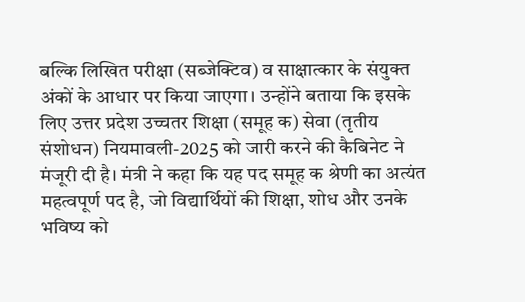बल्कि लिखित परीक्षा (सब्जेक्टिव) व साक्षात्कार के संयुक्त अंकों के आधार पर किया जाएगा। उन्होंने बताया कि इसके लिए उत्तर प्रदेश उच्चतर शिक्षा (समूह क) सेवा (तृतीय संशोधन) नियमावली-2025 को जारी करने की कैबिनेट ने मंजूरी दी है। मंत्री ने कहा कि यह पद समूह क श्रेणी का अत्यंत महत्वपूर्ण पद है, जो विद्यार्थियों की शिक्षा, शोध और उनके भविष्य को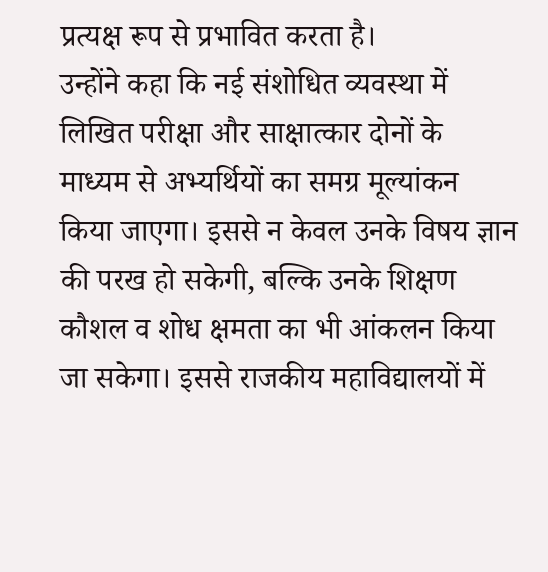प्रत्यक्ष रूप से प्रभावित करता है।
उन्होंने कहा कि नई संशोधित व्यवस्था में लिखित परीक्षा और साक्षात्कार दोनों के माध्यम से अभ्यर्थियों का समग्र मूल्यांकन किया जाएगा। इससे न केवल उनके विषय ज्ञान की परख हो सकेगी, बल्कि उनके शिक्षण कौशल व शोध क्षमता का भी आंकलन किया जा सकेगा। इससे राजकीय महाविद्यालयों में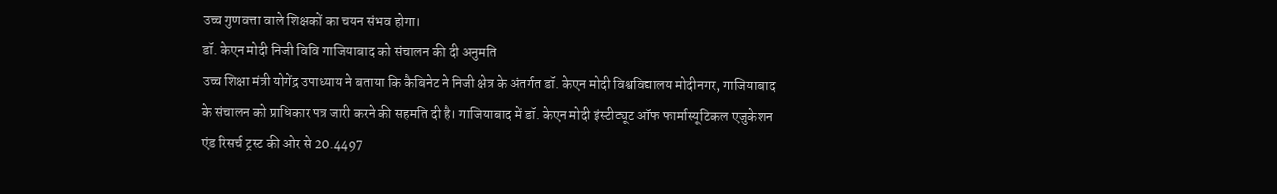उच्च गुणवत्ता वाले शिक्षकों का चयन संभव होगा।
डॉ. केएन मोदी निजी विवि गाजियाबाद को संचालन की दी अनुमति
उच्च शिक्षा मंत्री योगेंद्र उपाध्याय ने बताया कि कैबिनेट ने निजी क्षेत्र के अंतर्गत डॉ. केएन मोदी विश्वविद्यालय मोदीनगर, गाजियाबाद के संचालन को प्राधिकार पत्र जारी करने की सहमति दी है। गाजियाबाद में डॉ. केएन मोदी इंस्टीट्यूट ऑफ फार्मास्यूटिकल एजुकेशन एंड रिसर्च ट्रस्ट की ओर से 20.4497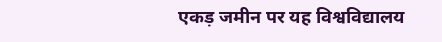एकड़ जमीन पर यह विश्वविद्यालय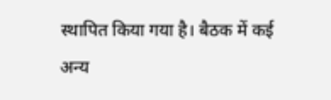स्थापित किया गया है। बैठक में कई अन्य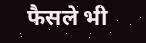फैसले भी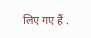लिए गए हैं .